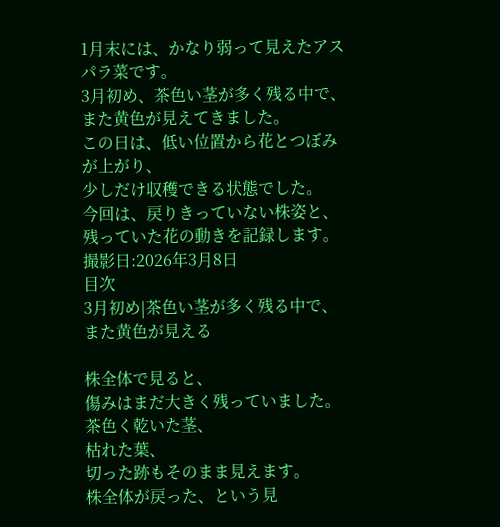1月末には、かなり弱って見えたアスパラ菜です。
3月初め、茶色い茎が多く残る中で、また黄色が見えてきました。
この日は、低い位置から花とつぼみが上がり、
少しだけ収穫できる状態でした。
今回は、戻りきっていない株姿と、残っていた花の動きを記録します。
撮影日:2026年3月8日
目次
3月初め|茶色い茎が多く残る中で、また黄色が見える

株全体で見ると、
傷みはまだ大きく残っていました。
茶色く乾いた茎、
枯れた葉、
切った跡もそのまま見えます。
株全体が戻った、という見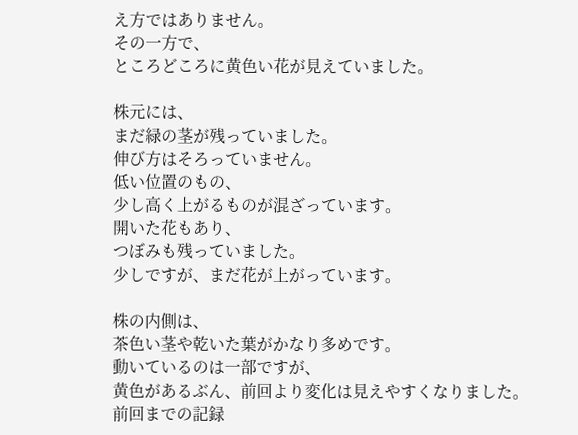え方ではありません。
その一方で、
ところどころに黄色い花が見えていました。

株元には、
まだ緑の茎が残っていました。
伸び方はそろっていません。
低い位置のもの、
少し高く上がるものが混ざっています。
開いた花もあり、
つぼみも残っていました。
少しですが、まだ花が上がっています。

株の内側は、
茶色い茎や乾いた葉がかなり多めです。
動いているのは一部ですが、
黄色があるぶん、前回より変化は見えやすくなりました。
前回までの記録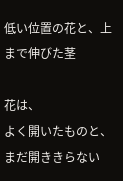低い位置の花と、上まで伸びた茎

花は、
よく開いたものと、
まだ開ききらない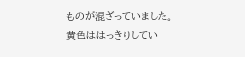ものが混ざっていました。
黄色ははっきりしてい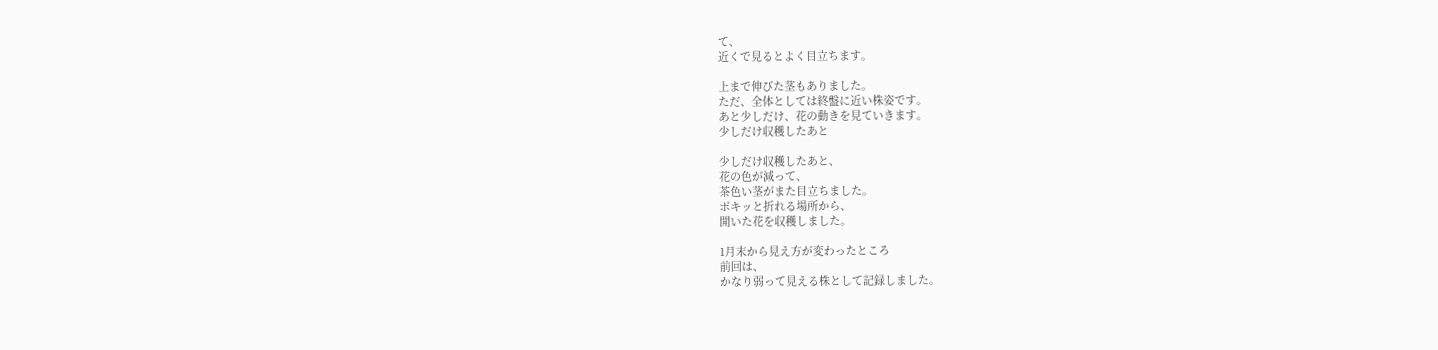て、
近くで見るとよく目立ちます。

上まで伸びた茎もありました。
ただ、全体としては終盤に近い株姿です。
あと少しだけ、花の動きを見ていきます。
少しだけ収穫したあと

少しだけ収穫したあと、
花の色が減って、
茶色い茎がまた目立ちました。
ポキッと折れる場所から、
開いた花を収穫しました。

1月末から見え方が変わったところ
前回は、
かなり弱って見える株として記録しました。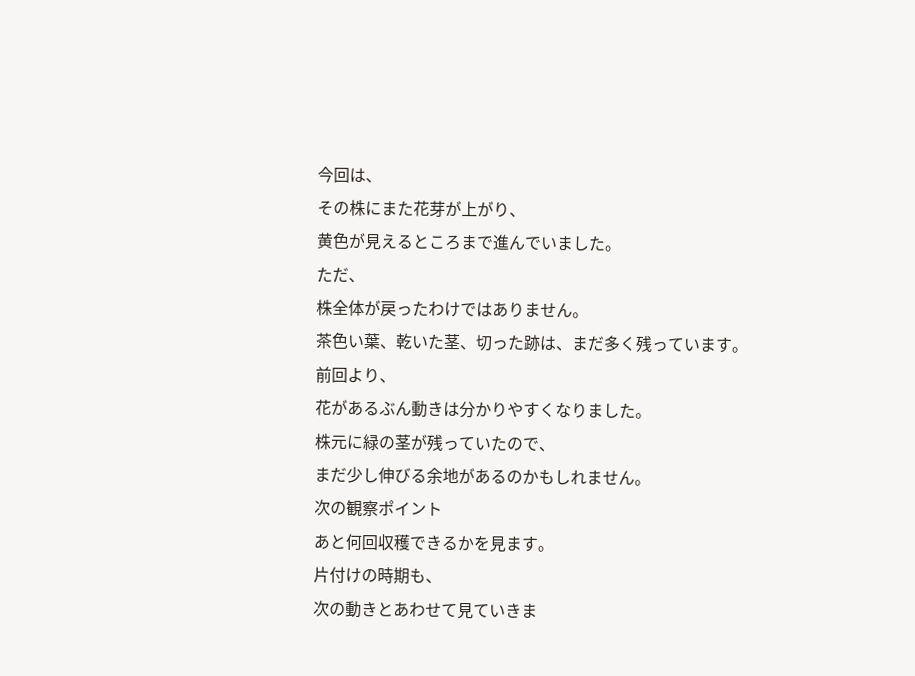今回は、
その株にまた花芽が上がり、
黄色が見えるところまで進んでいました。
ただ、
株全体が戻ったわけではありません。
茶色い葉、乾いた茎、切った跡は、まだ多く残っています。
前回より、
花があるぶん動きは分かりやすくなりました。
株元に緑の茎が残っていたので、
まだ少し伸びる余地があるのかもしれません。
次の観察ポイント
あと何回収穫できるかを見ます。
片付けの時期も、
次の動きとあわせて見ていきま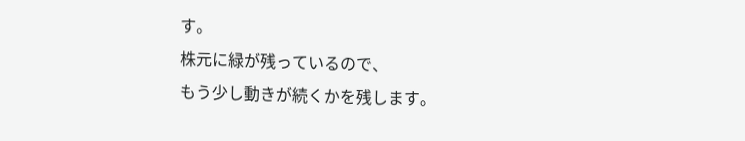す。
株元に緑が残っているので、
もう少し動きが続くかを残します。